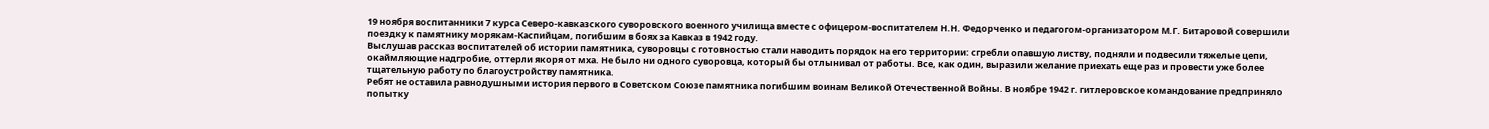19 ноября воспитанники 7 курса Северо-кавказского суворовского военного училища вместе с офицером-воспитателем Н.Н. Федорченко и педагогом-организатором М.Г. Битаровой совершили поездку к памятнику морякам-Каспийцам, погибшим в боях за Кавказ в 1942 году.
Выслушав рассказ воспитателей об истории памятника, суворовцы с готовностью стали наводить порядок на его территории: сгребли опавшую листву, подняли и подвесили тяжелые цепи, окаймляющие надгробие, оттерли якоря от мха. Не было ни одного суворовца, который бы отлынивал от работы. Все, как один, выразили желание приехать еще раз и провести уже более тщательную работу по благоустройству памятника.
Ребят не оставила равнодушными история первого в Советском Союзе памятника погибшим воинам Великой Отечественной Войны. В ноябре 1942 г. гитлеровское командование предприняло попытку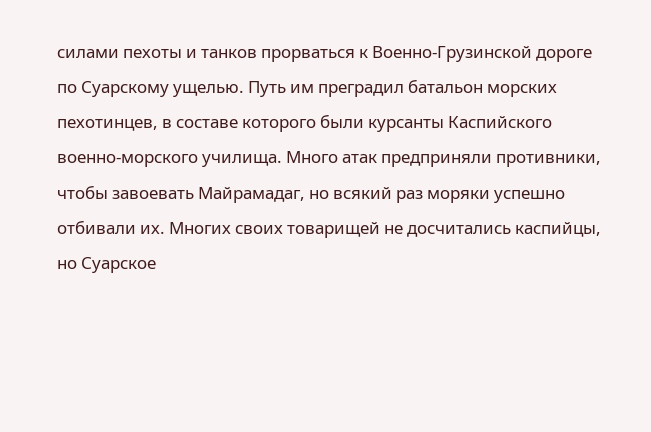силами пехоты и танков прорваться к Военно-Грузинской дороге по Суарскому ущелью. Путь им преградил батальон морских пехотинцев, в составе которого были курсанты Каспийского военно-морского училища. Много атак предприняли противники, чтобы завоевать Майрамадаг, но всякий раз моряки успешно отбивали их. Многих своих товарищей не досчитались каспийцы, но Суарское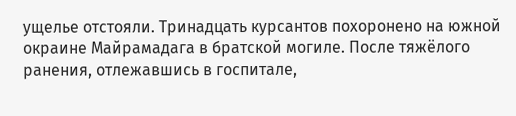ущелье отстояли. Тринадцать курсантов похоронено на южной окраине Майрамадага в братской могиле. После тяжёлого ранения, отлежавшись в госпитале,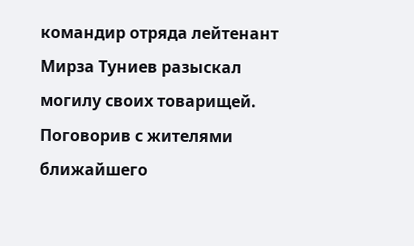командир отряда лейтенант Мирза Туниев разыскал могилу своих товарищей. Поговорив с жителями ближайшего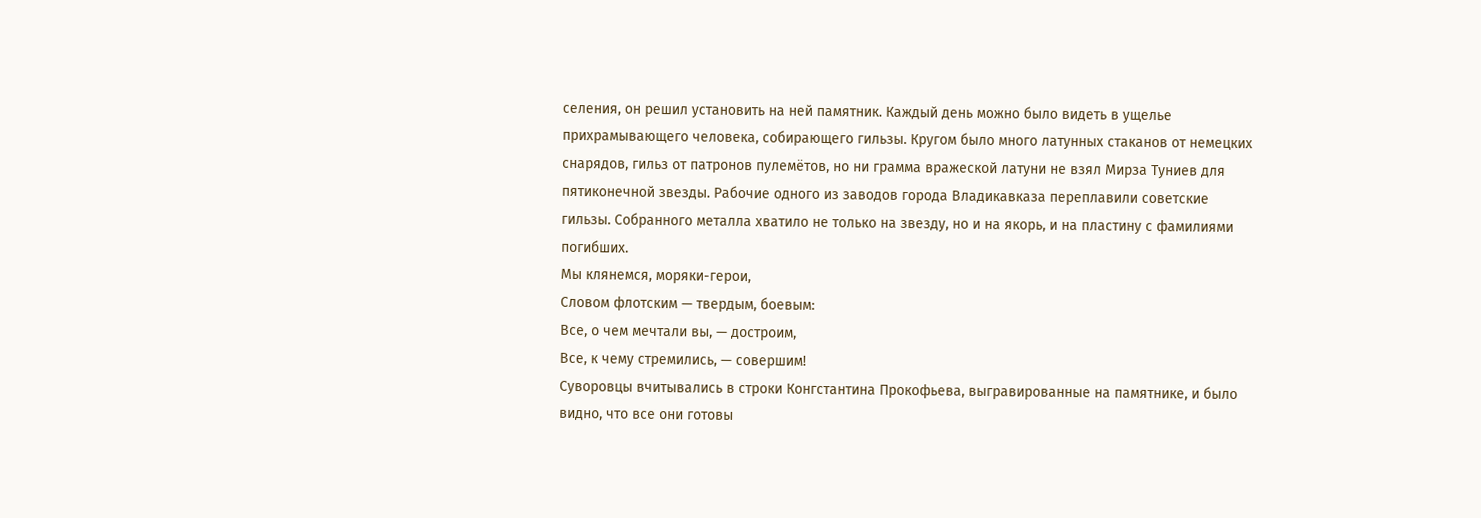селения, он решил установить на ней памятник. Каждый день можно было видеть в ущелье прихрамывающего человека, собирающего гильзы. Кругом было много латунных стаканов от немецких снарядов, гильз от патронов пулемётов, но ни грамма вражеской латуни не взял Мирза Туниев для пятиконечной звезды. Рабочие одного из заводов города Владикавказа переплавили советские гильзы. Собранного металла хватило не только на звезду, но и на якорь, и на пластину с фамилиями погибших.
Мы клянемся, моряки-герои,
Словом флотским — твердым, боевым:
Все, о чем мечтали вы, — достроим,
Все, к чему стремились, — совершим!
Суворовцы вчитывались в строки Конгстантина Прокофьева, выгравированные на памятнике, и было видно, что все они готовы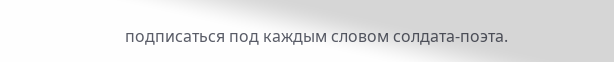подписаться под каждым словом солдата-поэта.